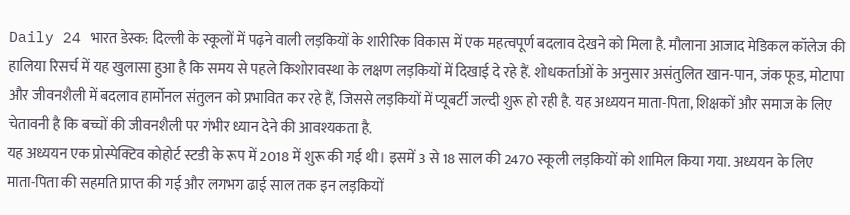Daily 24 भारत डेस्क: दिल्ली के स्कूलों में पढ़ने वाली लड़कियों के शारीरिक विकास में एक महत्वपूर्ण बदलाव देखने को मिला है. मौलाना आजाद मेडिकल कॉलेज की हालिया रिसर्च में यह खुलासा हुआ है कि समय से पहले किशोरावस्था के लक्षण लड़कियों में दिखाई दे रहे हैं. शोधकर्ताओं के अनुसार असंतुलित खान-पान, जंक फूड, मोटापा और जीवनशैली में बदलाव हार्मोनल संतुलन को प्रभावित कर रहे हैं, जिससे लड़कियों में प्यूबर्टी जल्दी शुरू हो रही है. यह अध्ययन माता-पिता, शिक्षकों और समाज के लिए चेतावनी है कि बच्चों की जीवनशैली पर गंभीर ध्यान देने की आवश्यकता है.
यह अध्ययन एक प्रोस्पेक्टिव कोहोर्ट स्टडी के रूप में 2018 में शुरू की गई थी। इसमें 3 से 18 साल की 2470 स्कूली लड़कियों को शामिल किया गया. अध्ययन के लिए माता-पिता की सहमति प्राप्त की गई और लगभग ढाई साल तक इन लड़कियों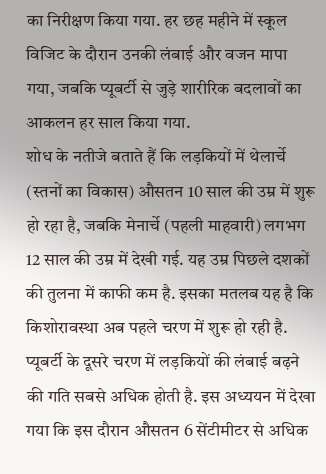का निरीक्षण किया गया. हर छह महीने में स्कूल विजिट के दौरान उनकी लंबाई और वजन मापा गया, जबकि प्यूबर्टी से जुड़े शारीरिक बदलावों का आकलन हर साल किया गया.
शोध के नतीजे बताते हैं कि लड़कियों में थेलार्चे (स्तनों का विकास) औसतन 10 साल की उम्र में शुरू हो रहा है, जबकि मेनार्चे (पहली माहवारी) लगभग 12 साल की उम्र में देखी गई. यह उम्र पिछले दशकों की तुलना में काफी कम है. इसका मतलब यह है कि किशोरावस्था अब पहले चरण में शुरू हो रही है. प्यूबर्टी के दूसरे चरण में लड़कियों की लंबाई बढ़ने की गति सबसे अधिक होती है. इस अध्ययन में देखा गया कि इस दौरान औसतन 6 सेंटीमीटर से अधिक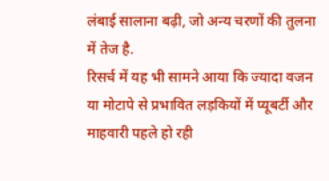लंबाई सालाना बढ़ी, जो अन्य चरणों की तुलना में तेज है.
रिसर्च में यह भी सामने आया कि ज्यादा वजन या मोटापे से प्रभावित लड़कियों में प्यूबर्टी और माहवारी पहले हो रही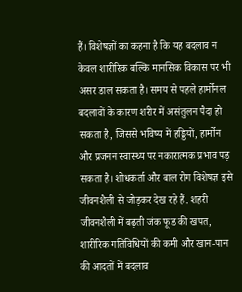हैं। विशेषज्ञों का कहना है कि यह बदलाव न केवल शारीरिक बल्कि मानसिक विकास पर भी असर डाल सकता है। समय से पहले हार्मोनल बदलावों के कारण शरीर में असंतुलन पैदा हो सकता है, जिससे भविष्य में हड्डियों, हार्मोन और प्रजनन स्वास्थ्य पर नकारात्मक प्रभाव पड़ सकता है। शोधकर्ता और बाल रोग विशेषज्ञ इसे जीवनशैली से जोड़कर देख रहे हैं. शहरी जीवनशैली में बढ़ती जंक फूड की खपत, शारीरिक गतिविधियों की कमी और खान-पान की आदतों में बदलाव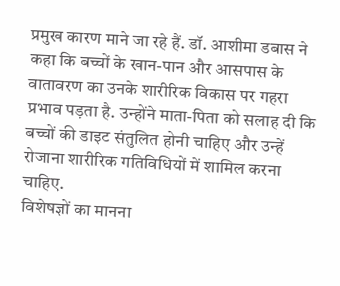प्रमुख कारण माने जा रहे हैं. डॉ. आशीमा डबास ने कहा कि बच्चों के खान-पान और आसपास के वातावरण का उनके शारीरिक विकास पर गहरा प्रभाव पड़ता है. उन्होंने माता-पिता को सलाह दी कि बच्चों की डाइट संतुलित होनी चाहिए और उन्हें रोजाना शारीरिक गतिविधियों में शामिल करना चाहिए.
विशेषज्ञों का मानना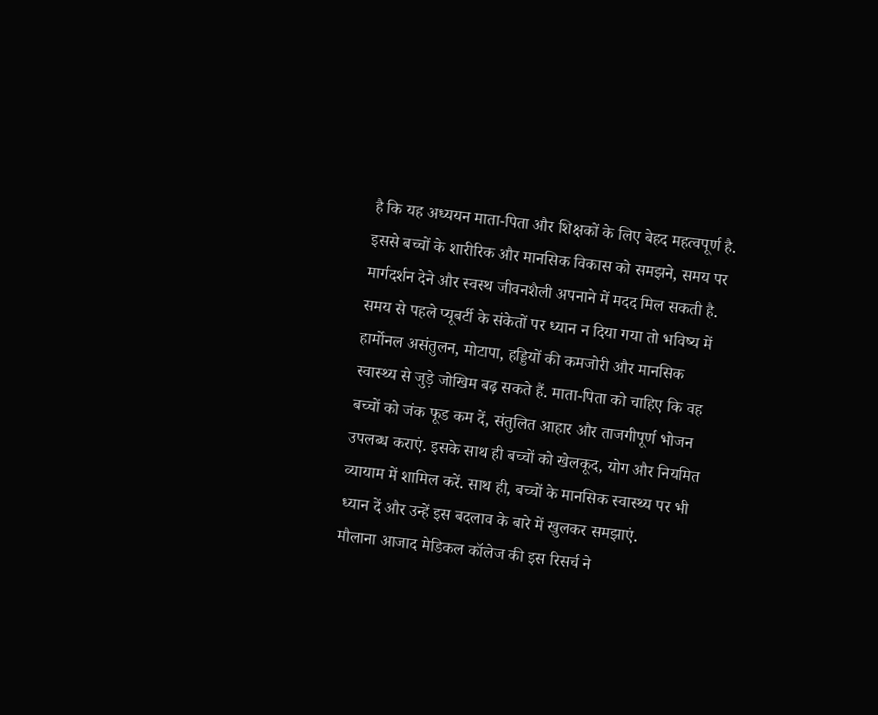है कि यह अध्ययन माता-पिता और शिक्षकों के लिए बेहद महत्वपूर्ण है. इससे बच्चों के शारीरिक और मानसिक विकास को समझने, समय पर मार्गदर्शन देने और स्वस्थ जीवनशैली अपनाने में मदद मिल सकती है. समय से पहले प्यूबर्टी के संकेतों पर ध्यान न दिया गया तो भविष्य में हार्मोनल असंतुलन, मोटापा, हड्डियों की कमजोरी और मानसिक स्वास्थ्य से जुड़े जोखिम बढ़ सकते हैं. माता-पिता को चाहिए कि वह बच्चों को जंक फूड कम दें, संतुलित आहार और ताजगीपूर्ण भोजन उपलब्ध कराएं. इसके साथ ही बच्चों को खेलकूद, योग और नियमित व्यायाम में शामिल करें. साथ ही, बच्चों के मानसिक स्वास्थ्य पर भी ध्यान दें और उन्हें इस बदलाव के बारे में खुलकर समझाएं.
मौलाना आजाद मेडिकल कॉलेज की इस रिसर्च ने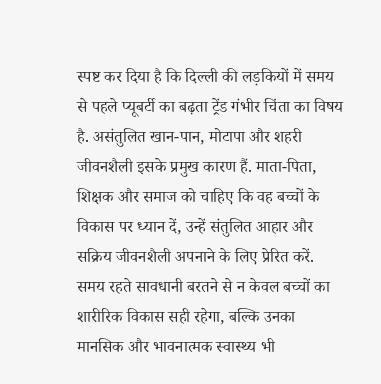स्पष्ट कर दिया है कि दिल्ली की लड़कियों में समय से पहले प्यूबर्टी का बढ़ता ट्रेंड गंभीर चिंता का विषय है. असंतुलित खान-पान, मोटापा और शहरी जीवनशैली इसके प्रमुख कारण हैं. माता-पिता, शिक्षक और समाज को चाहिए कि वह बच्चों के विकास पर ध्यान दें, उन्हें संतुलित आहार और सक्रिय जीवनशैली अपनाने के लिए प्रेरित करें. समय रहते सावधानी बरतने से न केवल बच्चों का शारीरिक विकास सही रहेगा, बल्कि उनका मानसिक और भावनात्मक स्वास्थ्य भी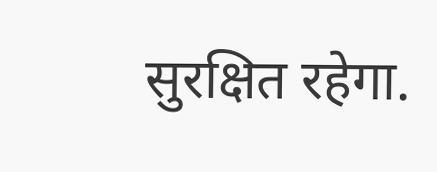सुरक्षित रहेगा.